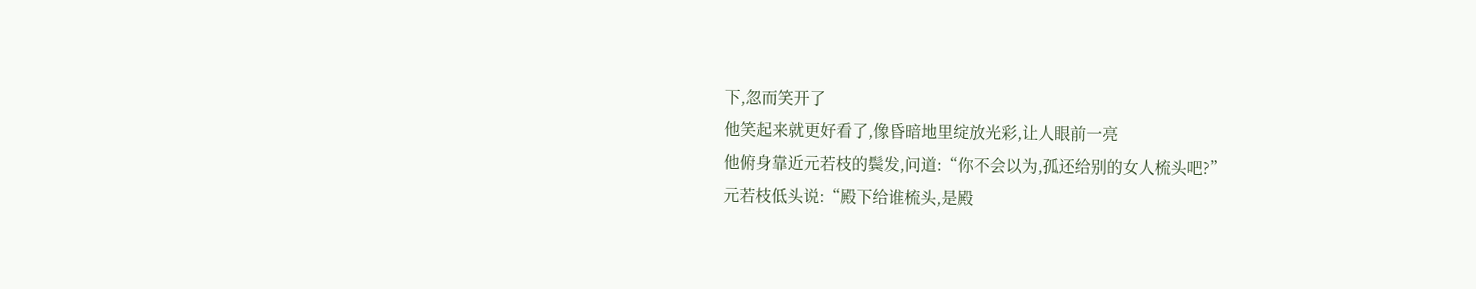下,忽而笑开了
他笑起来就更好看了,像昏暗地里绽放光彩,让人眼前一亮
他俯身靠近元若枝的鬓发,问道:“你不会以为,孤还给别的女人梳头吧?”
元若枝低头说:“殿下给谁梳头,是殿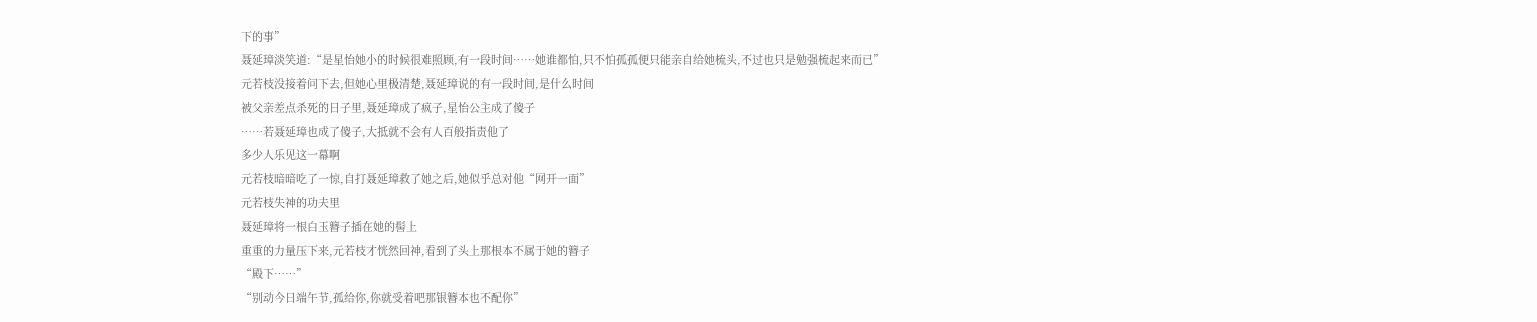下的事”
聂延璋淡笑道:“是星怡她小的时候很难照顾,有一段时间……她谁都怕,只不怕孤孤便只能亲自给她梳头,不过也只是勉强梳起来而已”
元若枝没接着问下去,但她心里极清楚,聂延璋说的有一段时间,是什么时间
被父亲差点杀死的日子里,聂延璋成了疯子,星怡公主成了傻子
……若聂延璋也成了傻子,大抵就不会有人百般指责他了
多少人乐见这一幕啊
元若枝暗暗吃了一惊,自打聂延璋救了她之后,她似乎总对他“网开一面”
元若枝失神的功夫里
聂延璋将一根白玉簪子插在她的髻上
重重的力量压下来,元若枝才恍然回神,看到了头上那根本不属于她的簪子
“殿下……”
“别动今日端午节,孤给你,你就受着吧那银簪本也不配你”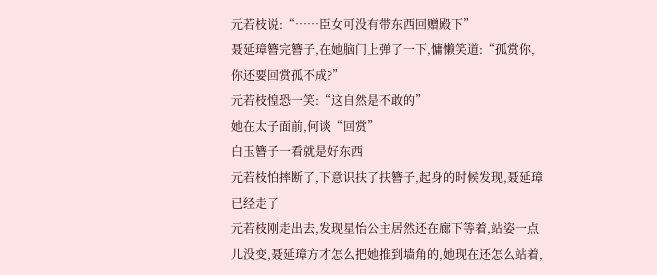元若枝说:“……臣女可没有带东西回赠殿下”
聂延璋簪完簪子,在她脑门上弹了一下,慵懒笑道:“孤赏你,你还要回赏孤不成?”
元若枝惶恐一笑:“这自然是不敢的”
她在太子面前,何谈“回赏”
白玉簪子一看就是好东西
元若枝怕摔断了,下意识扶了扶簪子,起身的时候发现,聂延璋已经走了
元若枝刚走出去,发现星怡公主居然还在廊下等着,站姿一点儿没变,聂延璋方才怎么把她推到墙角的,她现在还怎么站着,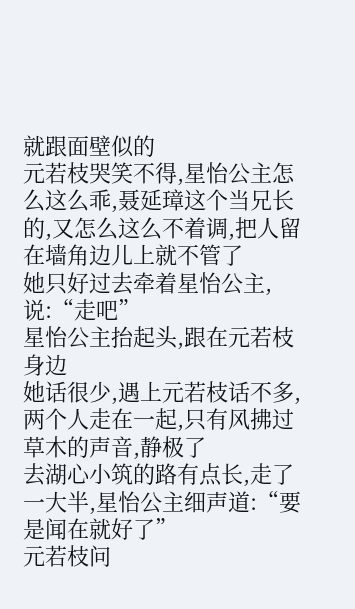就跟面壁似的
元若枝哭笑不得,星怡公主怎么这么乖,聂延璋这个当兄长的,又怎么这么不着调,把人留在墙角边儿上就不管了
她只好过去牵着星怡公主,说:“走吧”
星怡公主抬起头,跟在元若枝身边
她话很少,遇上元若枝话不多,两个人走在一起,只有风拂过草木的声音,静极了
去湖心小筑的路有点长,走了一大半,星怡公主细声道:“要是闻在就好了”
元若枝问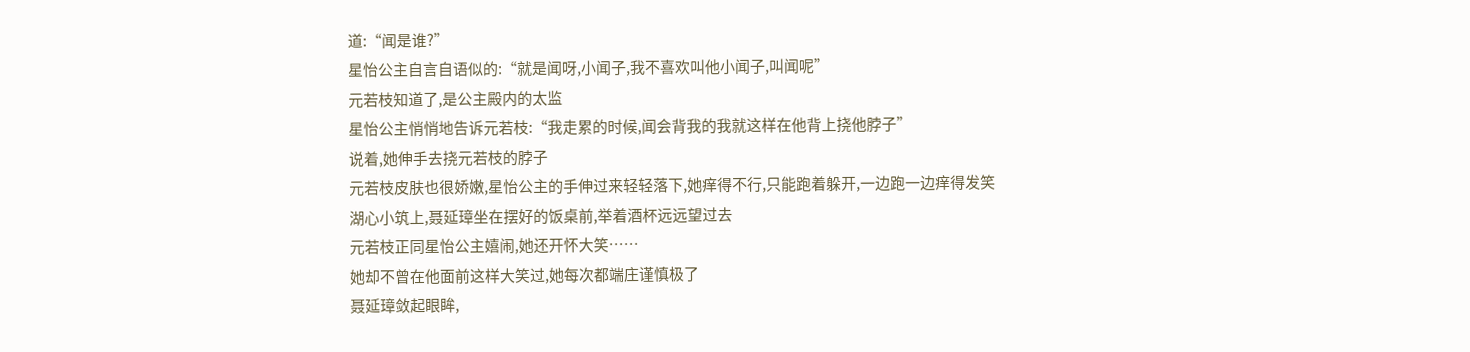道:“闻是谁?”
星怡公主自言自语似的:“就是闻呀,小闻子,我不喜欢叫他小闻子,叫闻呢”
元若枝知道了,是公主殿内的太监
星怡公主悄悄地告诉元若枝:“我走累的时候,闻会背我的我就这样在他背上挠他脖子”
说着,她伸手去挠元若枝的脖子
元若枝皮肤也很娇嫩,星怡公主的手伸过来轻轻落下,她痒得不行,只能跑着躲开,一边跑一边痒得发笑
湖心小筑上,聂延璋坐在摆好的饭桌前,举着酒杯远远望过去
元若枝正同星怡公主嬉闹,她还开怀大笑……
她却不曾在他面前这样大笑过,她每次都端庄谨慎极了
聂延璋敛起眼眸,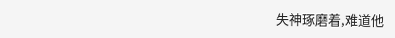失神琢磨着,难道他